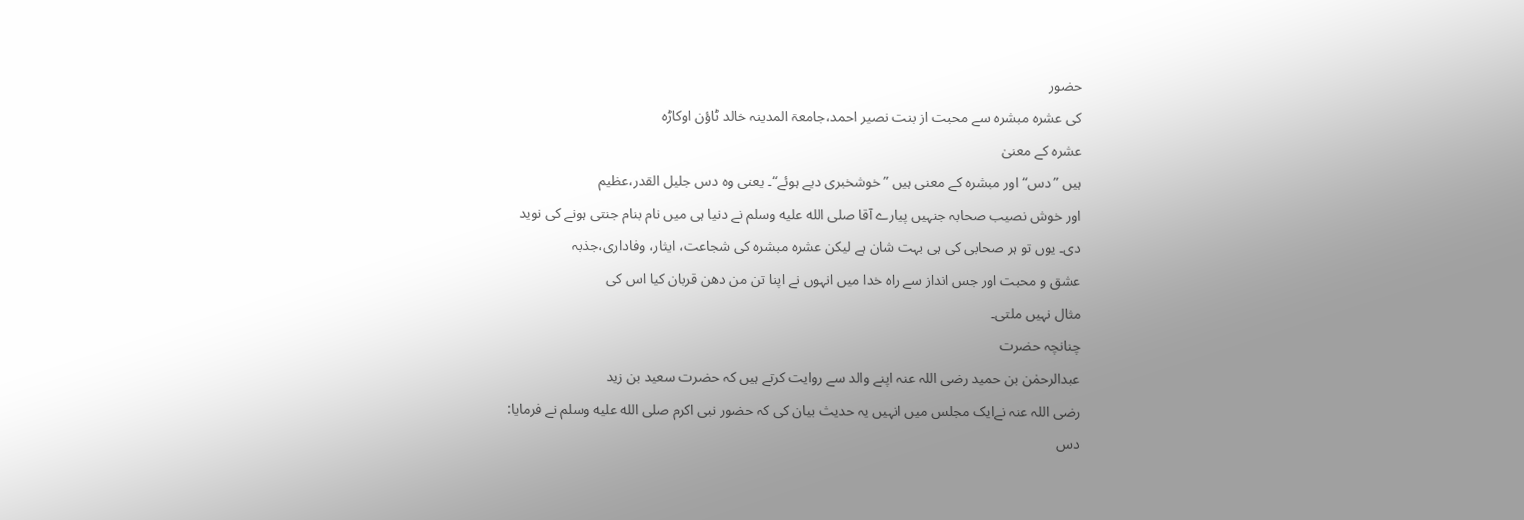حضور
کی عشرہ مبشرہ سے محبت از بنت نصیر احمد،جامعۃ المدینہ خالد ٹاؤن اوکاڑہ
عشرہ کے معنیٰ
ہیں ”دس“ اور مبشرہ کے معنی ہیں ”خوشخبری دیے ہوئے“۔ یعنی وہ دس جلیل القدر،عظیم
اور خوش نصیب صحابہ جنہیں پیارے آقا صلى الله عليه وسلم نے دنیا ہی میں نام بنام جنتی ہونے کی نوید
دی۔ یوں تو ہر صحابی کی ہی بہت شان ہے لیکن عشرہ مبشرہ کی شجاعت، ایثار، وفاداری،جذبہ
عشق و محبت اور جس انداز سے راہ خدا میں انہوں نے اپنا تن من دھن قربان کیا اس کی
مثال نہیں ملتی۔
چنانچہ حضرت
عبدالرحمٰن بن حمید رضی اللہ عنہ اپنے والد سے روایت کرتے ہیں کہ حضرت سعید بن زید
رضی اللہ عنہ نےایک مجلس میں انہیں یہ حدیث بیان کی کہ حضور نبی اکرم صلى الله عليه وسلم نے فرمایا:
دس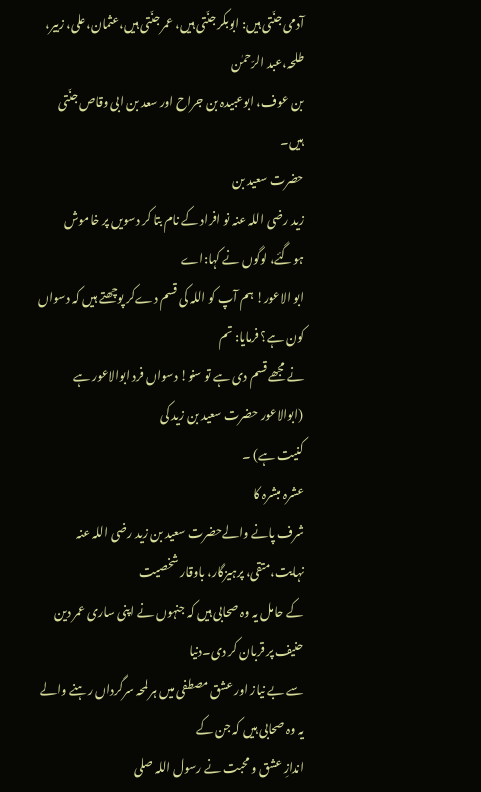آدمی جنّتی ہیں: ابوبکر جنّتی ہیں، عمر جنّتی ہیں،عثمان،علی، زبیر، طلحہ،عبد الرّحمٰن
بن عوف، ابوعبیدہ بن جراح اور سعد بن ابی وقاص جنّتی ہیں۔
حضرت سعید بن
زید رضی اللہ عنہ نو افراد کے نام بتا کر دسویں پر خاموش ہوگئے، لوگوں نے کہا:اے
ابو الاعور! ہم آپ کو اللہ کی قسم دےکر پوچھتے ہیں کہ دسواں کون ہے؟ فرمایا: تم
نے مجھے قسم دی ہے تو سنو! دسواں فرد ابوالاعور ہے (ابوالاعور حضرت سعید بن زید کی
کنیت ہے) ۔
عشرہ مبشرہ کا
شرف پانے والےحضرت سعید بن زید رضی اللہ عنہ نہایت،متقی، پرہیزگار، باوقار شخصیت
کے حامل یہ وہ صحابی ہیں کہ جنہوں نے اپنی ساری عمر دین حنیف پر قربان کر دی۔دنیا
سے بے نیاز اور عشق مصطفی میں ہر لمحہ سرگرداں رہنے والے یہ وہ صحابی ہیں کہ جن کے
اندازِ عشق و محبت نے رسول اللہ صلى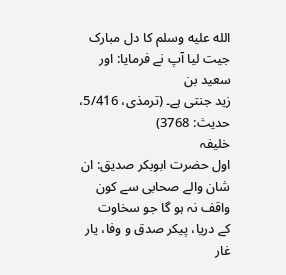الله عليه وسلم کا دل مبارک جیت لیا آپ نے فرمایا: اور سعید بن
زید جنتی ہے۔ (ترمذی، 5/416، حدیث: 3768)
خلیفہ
اول حضرت ابوبکر صدیق: ان شان والے صحابی سے کون واقف نہ ہو گا جو سخاوت
کے دریا، پیکر صدق و وفا، یار غار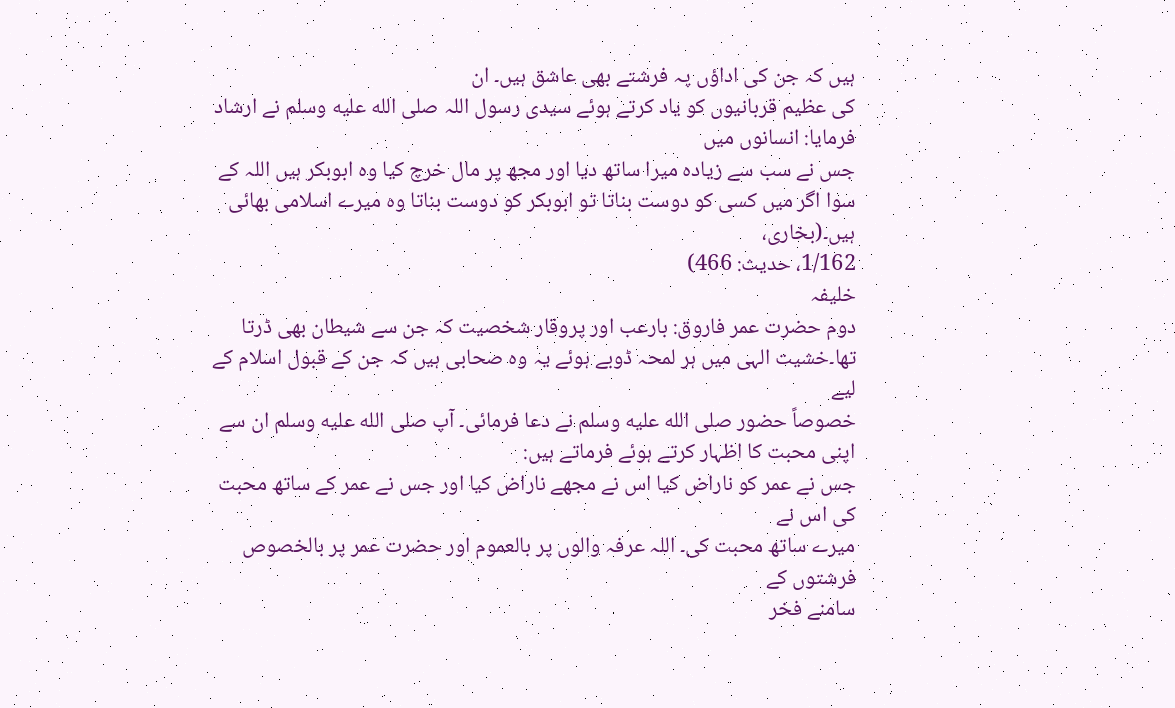ہیں کہ جن کی اداؤں پہ فرشتے بھی عاشق ہیں۔ ان
کی عظیم قربانیوں کو یاد کرتے ہوئے سیدی رسول اللہ صلى الله عليه وسلم نے ارشاد فرمایا: انسانوں میں
جس نے سب سے زیادہ میرا ساتھ دیا اور مجھ پر مال خرچ کیا وہ ابوبکر ہیں اللہ کے
سوا اگر میں کسی کو دوست بناتا تو ابوبکر کو دوست بناتا وہ میرے اسلامی بھائی ہیں۔(بخاری،
1/162، حدیث: 466)
خلیفہ
دوم حضرت عمر فاروق: بارعب اور پروقار شخصیت کہ جن سے شیطان بھی ڈرتا
تھا۔خشیت الہی میں ہر لمحہ ڈوبے ہوئے یہ وہ صحابی ہیں کہ جن کے قبول اسلام کے لیے
خصوصاً حضور صلى الله عليه وسلم نے دعا فرمائی۔ آپ صلى الله عليه وسلم ان سے اپنی محبت کا اظہار کرتے ہوئے فرماتے ہیں:
جس نے عمر کو ناراض کیا اس نے مجھے ناراض کیا اور جس نے عمر کے ساتھ محبت کی اس نے
میرے ساتھ محبت کی۔ اللہ عرفہ والوں پر بالعموم اور حضرت عمر پر بالخصوص فرشتوں کے
سامنے فخر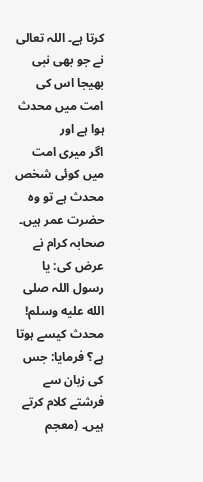کرتا ہے۔ اللہ تعالی نے جو بھی نبی بھیجا اس کی امت میں محدث ہوا ہے اور
اگر میری امت میں کوئی شخص محدث ہے تو وہ حضرت عمر ہیں۔ صحابہ کرام نے عرض کی: یا
رسول اللہ صلى الله عليه وسلم! محدث کیسے ہوتا ہے؟ فرمایا: جس کی زبان سے فرشتے کلام کرتے ہیں۔ (معجم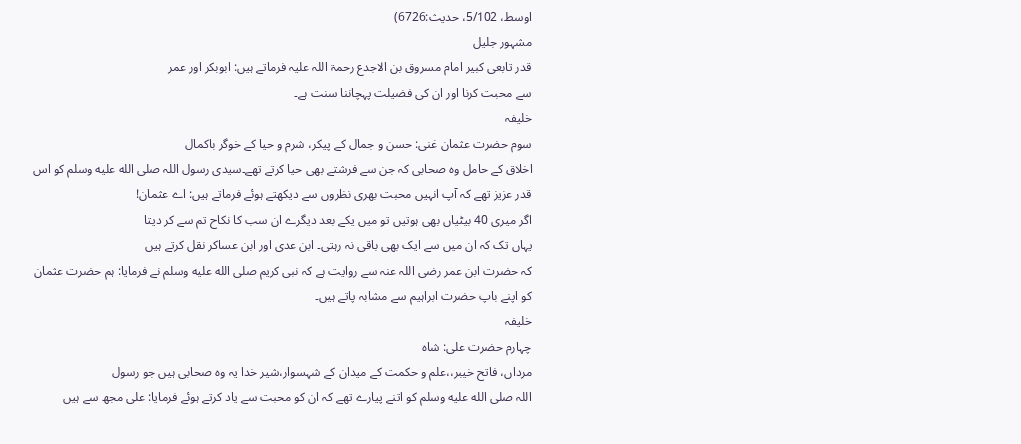اوسط، 5/102، حدیث:6726)
مشہور جلیل
قدر تابعی کبیر امام مسروق بن الاجدع رحمۃ اللہ علیہ فرماتے ہیں: ابوبکر اور عمر
سے محبت کرنا اور ان کی فضیلت پہچاننا سنت ہے۔
خلیفہ
سوم حضرت عثمان غنی: حسن و جمال کے پیکر، شرم و حیا کے خوگر باکمال
اخلاق کے حامل وہ صحابی کہ جن سے فرشتے بھی حیا کرتے تھے۔سیدی رسول اللہ صلى الله عليه وسلم کو اس
قدر عزیز تھے کہ آپ انہیں محبت بھری نظروں سے دیکھتے ہوئے فرماتے ہیں: اے عثمان!
اگر میری 40 بیٹیاں بھی ہوتیں تو میں یکے بعد دیگرے ان سب کا نکاح تم سے کر دیتا
یہاں تک کہ ان میں سے ایک بھی باقی نہ رہتی۔ ابن عدی اور ابن عساکر نقل کرتے ہیں
کہ حضرت ابن عمر رضی اللہ عنہ سے روایت ہے کہ نبی کریم صلى الله عليه وسلم نے فرمایا: ہم حضرت عثمان
کو اپنے باپ حضرت ابراہیم سے مشابہ پاتے ہیں۔
خلیفہ
چہارم حضرت علی: شاہ
مرداں، فاتح خیبر،،علم و حکمت کے میدان کے شہسوار،شیر خدا یہ وہ صحابی ہیں جو رسول
اللہ صلى الله عليه وسلم کو اتنے پیارے تھے کہ ان کو محبت سے یاد کرتے ہوئے فرمایا: علی مجھ سے ہیں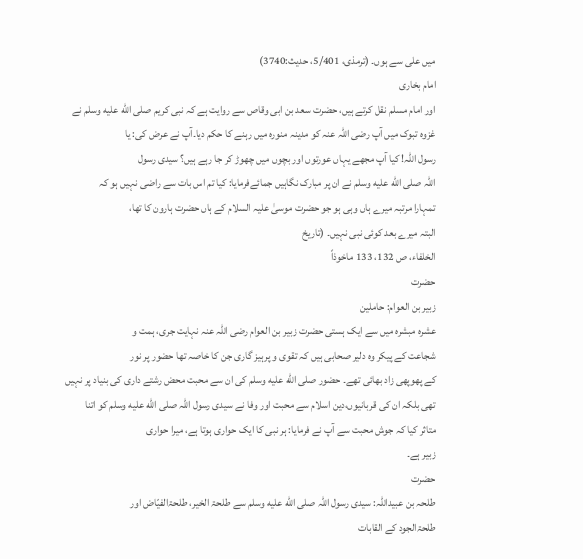میں علی سے ہوں۔ (ترمذی، 5/401، حدیث:3740)
امام بخاری
اور امام مسلم نقل کرتے ہیں، حضرت سعد بن ابی وقاص سے روایت ہے کہ نبی کریم صلى الله عليه وسلم نے
غزوہ تبوک میں آپ رضی اللہ عنہ کو مدینہ منورہ میں رہنے کا حکم دیا۔آپ نے عرض کی: یا
رسول اللہ! کیا آپ مجھے یہاں عورتوں اور بچوں میں چھوڑ کر جا رہے ہیں؟ سیدی رسول
اللہ صلى الله عليه وسلم نے ان پر مبارک نگاہیں جمائےفرمایا: کیا تم اس بات سے راضی نہیں ہو کہ
تمہارا مرتبہ میرے ہاں وہی ہو جو حضرت موسیٰ علیہ السلام کے ہاں حضرت ہارون کا تھا،
البتہ میرے بعد کوئی نبی نہیں۔ (تاریخ
الخلفاء، ص 132، 133 ماخوذاً
حضرت
زبیر بن العوام: حاملین
عشرہ مبشرہ میں سے ایک ہستی حضرت زبیر بن العوام رضی اللہ عنہ نہایت جری، ہمت و
شجاعت کے پیکر وہ دلیر صحابی ہیں کہ تقوی و پرہیز گاری جن کا خاصہ تھا حضور پر نور
کے پھوپھی زاد بھائی تھے۔ حضور صلى الله عليه وسلم کی ان سے محبت محض رشتے داری کی بنیاد پر نہیں
تھی بلکہ ان کی قربانیوں،دین اسلام سے محبت اور وفا نے سیدی رسول اللہ صلى الله عليه وسلم کو اتنا
متاثر کیا کہ جوش محبت سے آپ نے فرمایا: ہر نبی کا ایک حواری ہوتا ہے، میرا حواری
زبیر ہے۔
حضرت
طلحہ بن عبیداللہ: سیدی رسول اللہ صلى الله عليه وسلم سے طلحۃ الخیر، طلحۃالفیّاض اور
طلحۃالجود کے القابات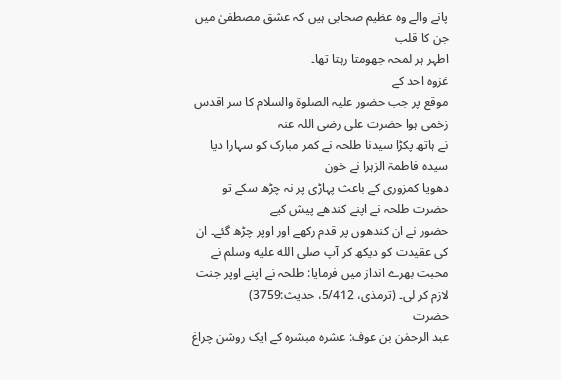پانے والے وہ عظیم صحابی ہیں کہ عشق مصطفیٰ میں جن کا قلب
اطہر ہر لمحہ جھومتا رہتا تھا۔
غزوہ احد کے
موقع پر جب حضور علیہ الصلوۃ والسلام کا سر اقدس زخمی ہوا حضرت علی رضی اللہ عنہ
نے ہاتھ پکڑا سیدنا طلحہ نے کمر مبارک کو سہارا دیا سیدہ فاطمۃ الزہرا نے خون
دھویا کمزوری کے باعث پہاڑی پر نہ چڑھ سکے تو حضرت طلحہ نے اپنے کندھے پیش کیے
حضور نے ان کندھوں پر قدم رکھے اور اوپر چڑھ گئے۔ ان کی عقیدت کو دیکھ کر آپ صلى الله عليه وسلم نے
محبت بھرے انداز میں فرمایا: طلحہ نے اپنے اوپر جنت لازم کر لی۔ (ترمذی، 5/412، حدیث:3759)
حضرت
عبد الرحمٰن بن عوف: عشرہ مبشرہ کے ایک روشن چراغ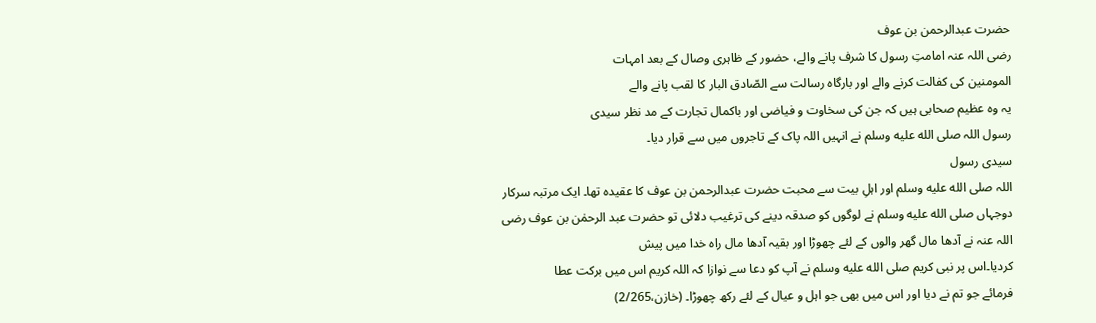حضرت عبدالرحمن بن عوف
رضی اللہ عنہ امامتِ رسول کا شرف پانے والے، حضور کے ظاہری وصال کے بعد امہات
المومنین کی کفالت کرنے والے اور بارگاہ رسالت سے الصّادق البار کا لقب پانے والے
یہ وہ عظیم صحابی ہیں کہ جن کی سخاوت و فیاضی اور باکمال تجارت کے مد نظر سیدی
رسول اللہ صلى الله عليه وسلم نے انہیں اللہ پاک کے تاجروں میں سے قرار دیا۔
سیدی رسول
اللہ صلى الله عليه وسلم اور اہلِ بیت سے محبت حضرت عبدالرحمن بن عوف کا عقیدہ تھا۔ ایک مرتبہ سرکار
دوجہاں صلى الله عليه وسلم نے لوگوں کو صدقہ دینے کی ترغیب دلائی تو حضرت عبد الرحمٰن بن عوف رضی
اللہ عنہ نے آدھا مال گھر والوں کے لئے چھوڑا اور بقیہ آدھا مال راہ خدا میں پیش
کردیا۔اس پر نبی کریم صلى الله عليه وسلم نے آپ کو دعا سے نوازا کہ اللہ کریم اس میں برکت عطا
فرمائے جو تم نے دیا اور اس میں بھی جو اہل و عیال کے لئے رکھ چھوڑا۔ (خازن،2/265)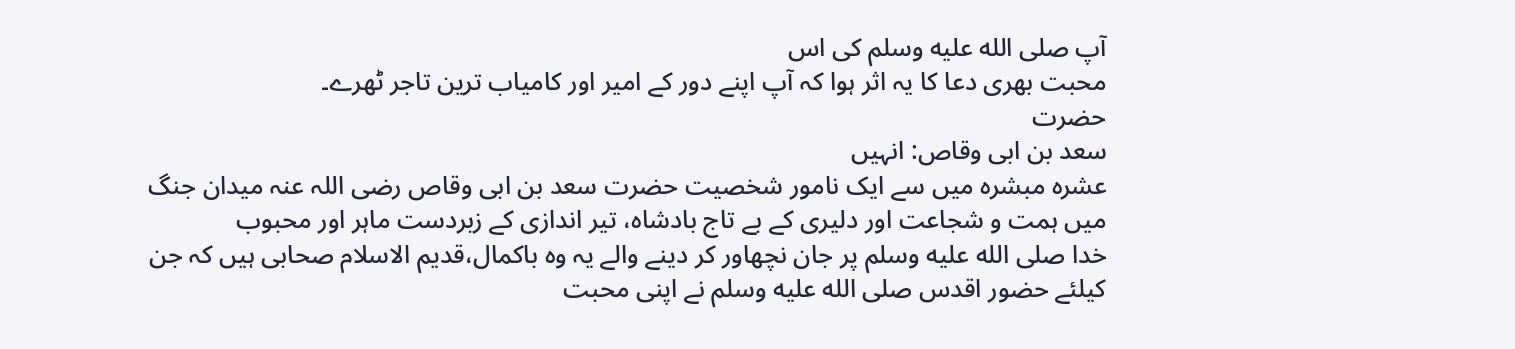آپ صلى الله عليه وسلم کی اس
محبت بھری دعا کا یہ اثر ہوا کہ آپ اپنے دور کے امیر اور کامیاب ترین تاجر ٹھرے۔
حضرت
سعد بن ابی وقاص: انہیں
عشرہ مبشرہ میں سے ایک نامور شخصیت حضرت سعد بن ابی وقاص رضی اللہ عنہ میدان جنگ
میں ہمت و شجاعت اور دلیری کے بے تاج بادشاہ، تیر اندازی کے زبردست ماہر اور محبوب
خدا صلى الله عليه وسلم پر جان نچھاور کر دینے والے یہ وہ باکمال،قدیم الاسلام صحابی ہیں کہ جن
کیلئے حضور اقدس صلى الله عليه وسلم نے اپنی محبت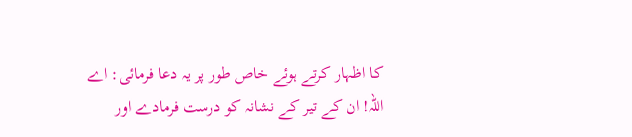کا اظہار کرتے ہوئے خاص طور پر یہ دعا فرمائی: اے
اللہ! ان کے تیر کے نشانہ کو درست فرمادے اور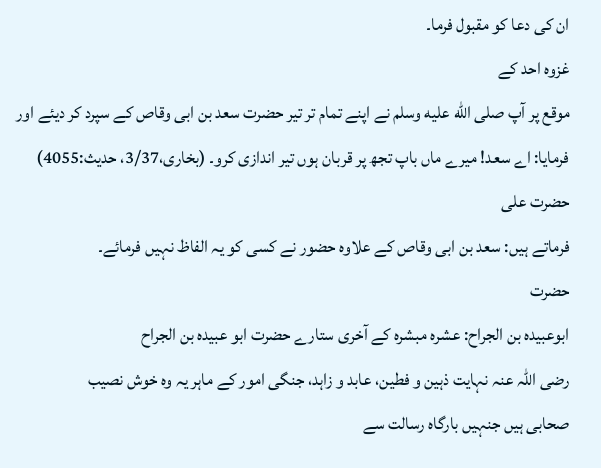ان کی دعا کو مقبول فرما۔
غزوہ احد کے
موقع پر آپ صلى الله عليه وسلم نے اپنے تمام تر تیر حضرت سعد بن ابی وقاص کے سپرد کر دیئے اور
فرمایا: اے سعد! میرے ماں باپ تجھ پر قربان ہوں تیر اندازی کرو۔ (بخاری،3/37، حدیث:4055)
حضرت علی
فرماتے ہیں: سعد بن ابی وقاص کے علاوہ حضور نے کسی کو یہ الفاظ نہیں فرمائے۔
حضرت
ابوعبیدہ بن الجراح: عشرہ مبشرہ کے آخری ستارے حضرت ابو عبیدہ بن الجراح
رضی اللہ عنہ نہایت ذہین و فطین، عابد و زاہد، جنگی امور کے ماہر یہ وہ خوش نصیب
صحابی ہیں جنہیں بارگاہ رسالت سے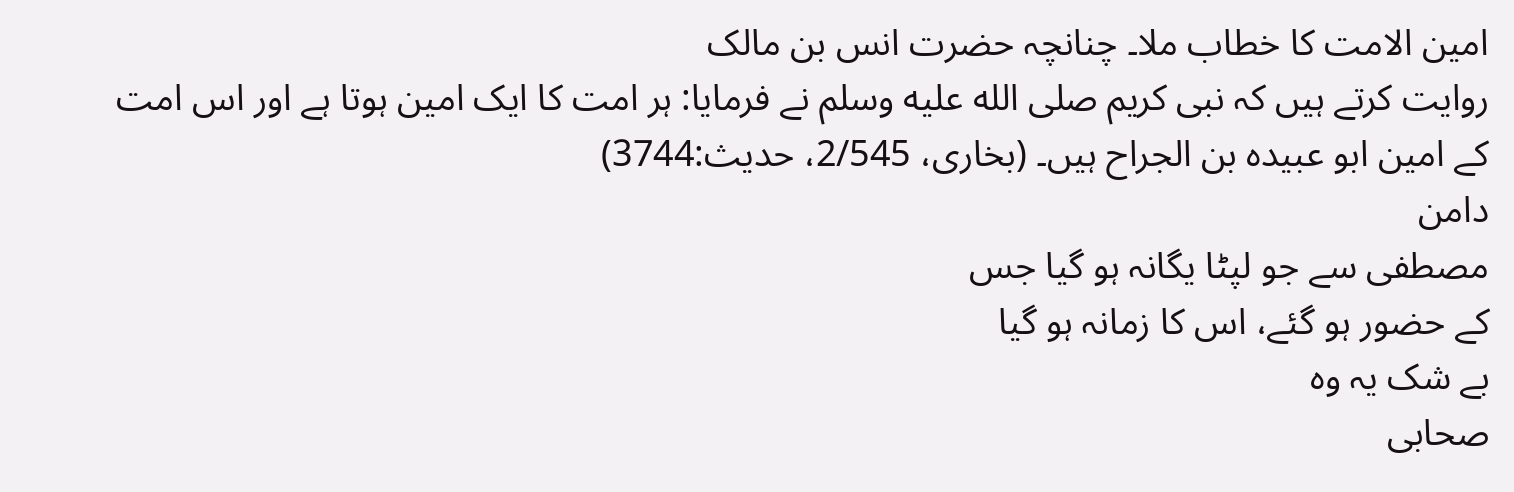امین الامت کا خطاب ملا۔ چنانچہ حضرت انس بن مالک
روایت کرتے ہیں کہ نبی کریم صلى الله عليه وسلم نے فرمایا: ہر امت کا ایک امین ہوتا ہے اور اس امت
کے امین ابو عبیدہ بن الجراح ہیں۔ (بخاری، 2/545، حدیث:3744)
دامن
مصطفی سے جو لپٹا یگانہ ہو گیا جس
کے حضور ہو گئے، اس کا زمانہ ہو گیا
بے شک یہ وہ
صحابی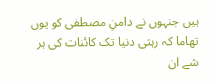ہیں جنہوں نے دامنِ مصطفی کو یوں تھاما کہ رہتی دنیا تک کائنات کی ہر شے ان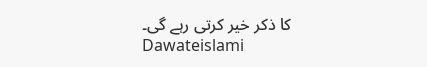کا ذکر خیر کرتی رہے گی۔
Dawateislami